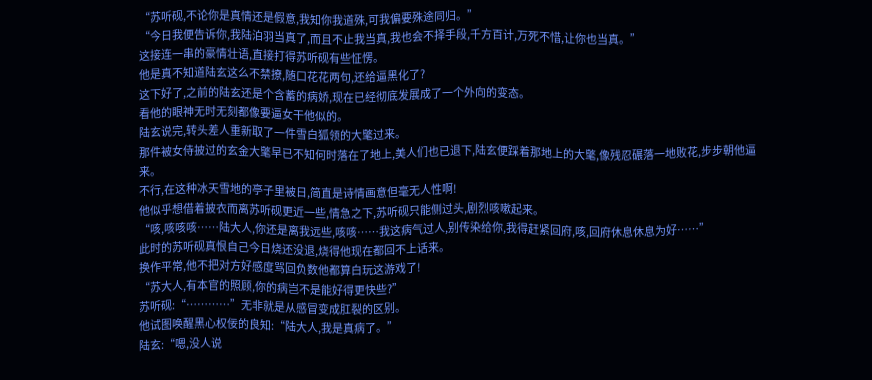“苏听砚,不论你是真情还是假意,我知你我道殊,可我偏要殊途同归。”
“今日我便告诉你,我陆泊羽当真了,而且不止我当真,我也会不择手段,千方百计,万死不惜,让你也当真。”
这接连一串的豪情壮语,直接打得苏听砚有些怔愣。
他是真不知道陆玄这么不禁撩,随口花花两句,还给逼黑化了?
这下好了,之前的陆玄还是个含蓄的病娇,现在已经彻底发展成了一个外向的变态。
看他的眼神无时无刻都像要逼女干他似的。
陆玄说完,转头差人重新取了一件雪白狐领的大氅过来。
那件被女侍披过的玄金大氅早已不知何时落在了地上,美人们也已退下,陆玄便踩着那地上的大氅,像残忍碾落一地败花,步步朝他逼来。
不行,在这种冰天雪地的亭子里被日,简直是诗情画意但毫无人性啊!
他似乎想借着披衣而离苏听砚更近一些,情急之下,苏听砚只能侧过头,剧烈咳嗽起来。
“咳,咳咳咳……陆大人,你还是离我远些,咳咳……我这病气过人,别传染给你,我得赶紧回府,咳,回府休息休息为好……”
此时的苏听砚真恨自己今日烧还没退,烧得他现在都回不上话来。
换作平常,他不把对方好感度骂回负数他都算白玩这游戏了!
“苏大人,有本官的照顾,你的病岂不是能好得更快些?”
苏听砚:“…………”无非就是从感冒变成肛裂的区别。
他试图唤醒黑心权佞的良知:“陆大人,我是真病了。”
陆玄:“嗯,没人说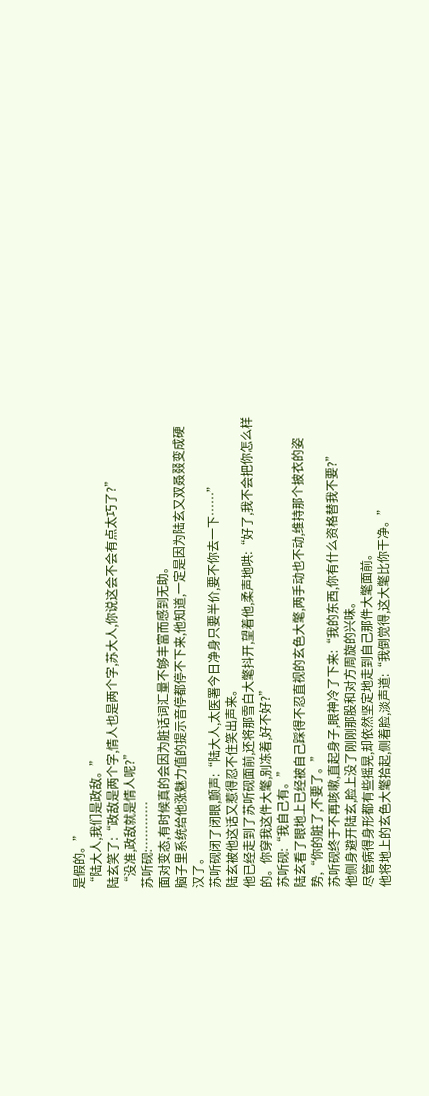是假的。”
“陆大人,我们是政敌。”
陆玄笑了:“政敌是两个字,情人也是两个字,苏大人,你说这会不会有点太巧了?”
“没准,政敌就是情人呢?”
苏听砚:…………
面对变态,有时候真的会因为脏话词汇量不够丰富而感到无助。
脑子里系统给他涨魅力值的提示音停都停不下来,他知道,一定是因为陆玄又双叒叕变成硬汉了。
苏听砚闭了闭眼,颤声:“陆大人,太医署今日净身只要半价,要不你去一下……”
陆玄被他这话又惹得忍不住笑出声来。
他已经走到了苏听砚面前,还将那雪白大氅抖开,望着他,柔声地哄:“好了,我不会把你怎么样的。你穿我这件大氅,别冻着,好不好?”
苏听砚:“我自己有。”
陆玄看了眼地上已经被自己踩得不忍直视的玄色大氅,两手动也不动,维持那个披衣的姿势,“你的脏了,不要了。”
苏听砚终于不再咳嗽,直起身子,眼神冷了下来:“我的东西,你有什么资格替我不要?”
他侧身避开陆玄,脸上没了刚刚那股和对方周旋的兴味。
尽管病得身形都有些摇晃,却依然坚定地走到自己那件大氅面前。
他将地上的玄色大氅拾起,侧着脸,淡声道:“我倒觉得,这大氅比你干净。”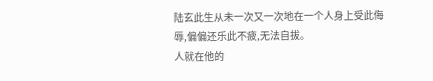陆玄此生从未一次又一次地在一个人身上受此侮辱,偏偏还乐此不疲,无法自拔。
人就在他的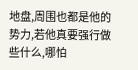地盘,周围也都是他的势力,若他真要强行做些什么,哪怕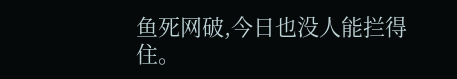鱼死网破,今日也没人能拦得住。